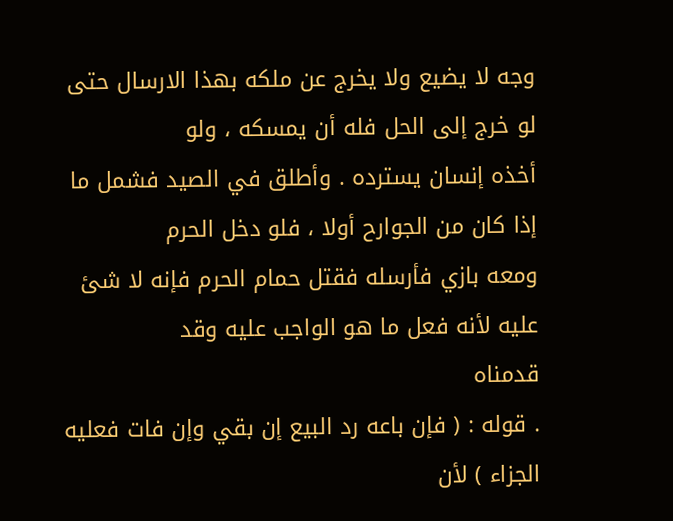وجه لا يضيع ولا يخرج عن ملكه بهذا الارسال حتى لو خرج إلى الحل فله أن يمسكه ، ولو
أخذه إنسان يسترده . وأطلق في الصيد فشمل ما إذا كان من الجوارح أولا ، فلو دخل الحرم
ومعه بازي فأرسله فقتل حمام الحرم فإنه لا شئ عليه لأنه فعل ما هو الواجب عليه وقد
قدمناه
. قوله : ( فإن باعه رد البيع إن بقي وإن فات فعليه الجزاء ) لأن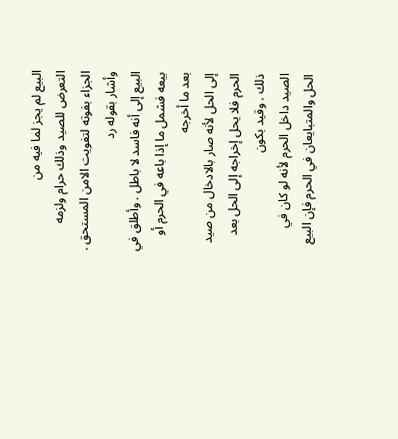البيع لم يجز لما فيه من
التعرض للصيد وذلك حرام ولزمه الجزاء بفوته لتفويت الامن المستحق . وأشار بقوله رد
البيع إلى أنه فاسد لا باطل . وأطلق في بيعه فشمل ما إذا باعه في الحرم أو بعد ما أخرجه
إلى الحل لأنه صار بالادخال من صيد الحرم فلا يحل إخراجه إلى الحل بعد ذلك . وقيد بكون
الصيد داخل الحرم لأنه لو كان في الحل والمتبايعان في الحرم فإن البيع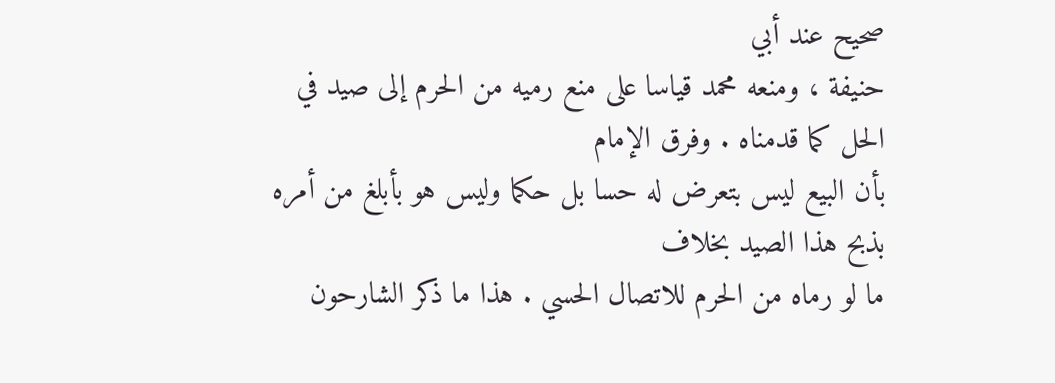صحيح عند أبي
حنيفة ، ومنعه محمد قياسا على منع رميه من الحرم إلى صيد في الحل كما قدمناه . وفرق الإمام
بأن البيع ليس بتعرض له حسا بل حكما وليس هو بأبلغ من أمره بذبح هذا الصيد بخلاف
ما لو رماه من الحرم للاتصال الحسي . هذا ما ذكر الشارحون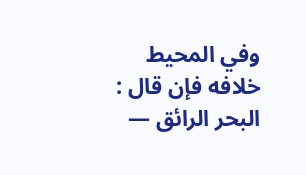وفي المحيط خلافه فإن قال :
البحر الرائق —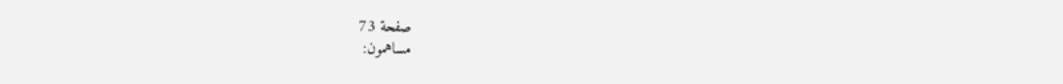صفحة 73
مساهمون: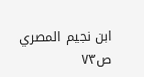ابن نجيم المصري
ص٧٣